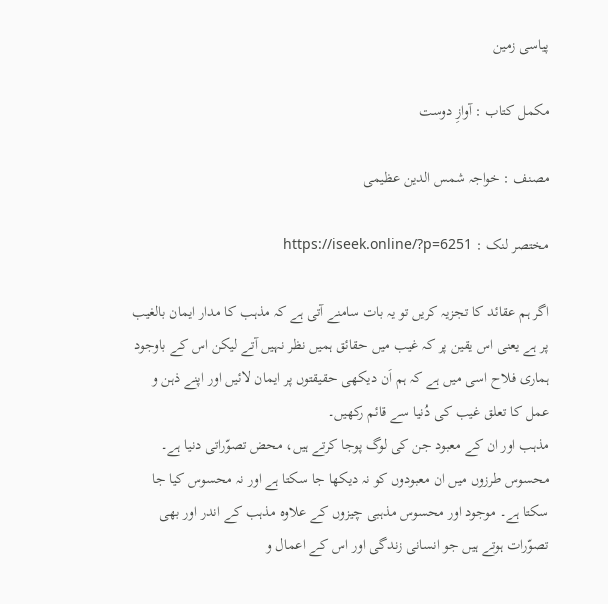پیاسی زمین

مکمل کتاب : آوازِ دوست

مصنف : خواجہ شمس الدین عظیمی

مختصر لنک : https://iseek.online/?p=6251

اگر ہم عقائد کا تجزیہ کریں تو یہ بات سامنے آتی ہے کہ مذہب کا مدار ایمان بالغیب پر ہے یعنی اس یقین پر کہ غیب میں حقائق ہمیں نظر نہیں آتے لیکن اس کے باوجود ہماری فلاح اسی میں ہے کہ ہم اَن دیکھی حقیقتوں پر ایمان لائیں اور اپنے ذہن و عمل کا تعلق غیب کی دُنیا سے قائم رکھیں۔
مذہب اور ان کے معبود جن کی لوگ پوجا کرتے ہیں، محض تصوّراتی دنیا ہے۔ محسوس طرزوں میں ان معبودوں کو نہ دیکھا جا سکتا ہے اور نہ محسوس کیا جا سکتا ہے۔ موجود اور محسوس مذہبی چیزوں کے علاوہ مذہب کے اندر اور بھی تصوّرات ہوتے ہیں جو انسانی زندگی اور اس کے اعمال و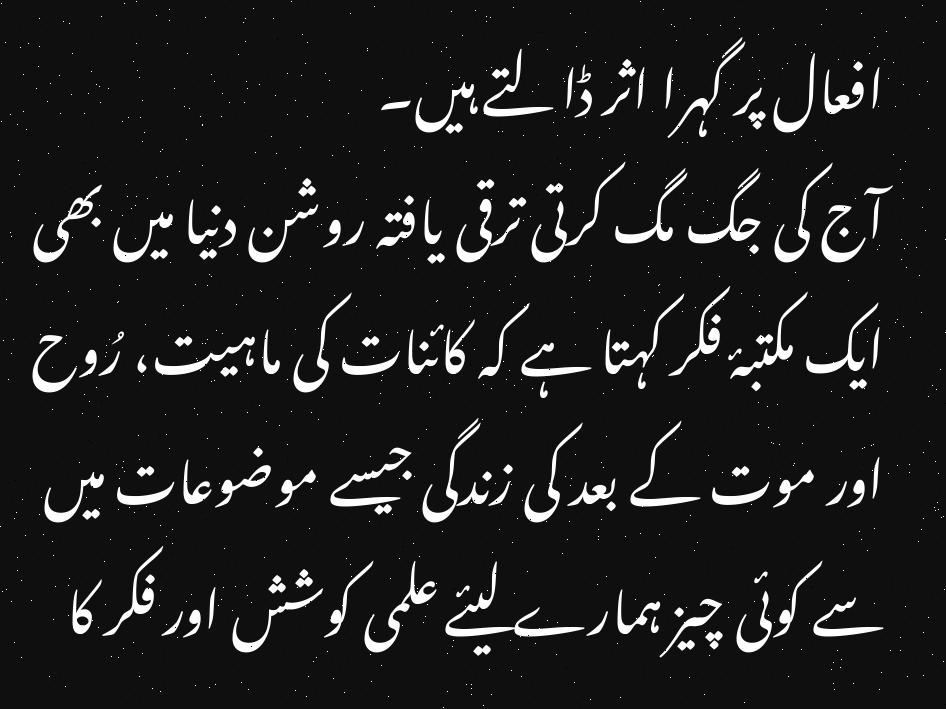افعال پر گہرا اثر ڈالتے ہیں۔
آج کی جگ مگ کرتی ترقی یافتہ روشن دنیا میں بھی ایک مکتبۂ فکر کہتا ہے کہ کائنات کی ماہیت، رُوح اور موت کے بعد کی زندگی جیسے موضوعات میں سے کوئی چیز ہمارے لیئے علمی کوشش اور فکر کا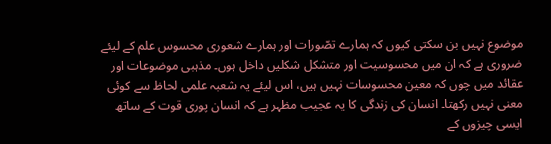موضوع نہیں بن سکتی کیوں کہ ہمارے تصّورات اور ہمارے شعوری محسوس علم کے لیئے ضروری ہے کہ ان میں محسوسیت اور متشکل شکلیں داخل ہوں۔ مذہبی موضوعات اور عقائد میں چوں کہ معین محسوسات نہیں ہیں، اس لیئے یہ شعبہ علمی لحاظ سے کوئی معنی نہیں رکھتا۔ انسان کی زندگی کا یہ عجیب مظہر ہے کہ انسان پوری قوت کے ساتھ ایسی چیزوں کے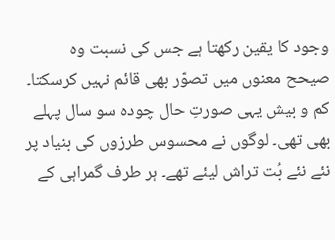وجود کا یقین رکھتا ہے جس کی نسبت وہ صیحح معنوں میں تصوّر بھی قائم نہیں کرسکتا۔
کم و بیش یہی صورتِ حال چودہ سو سال پہلے بھی تھی۔ لوگوں نے محسوس طرزوں کی بنیاد پر نئے نئے بُت تراش لیئے تھے۔ ہر طرف گمراہی کے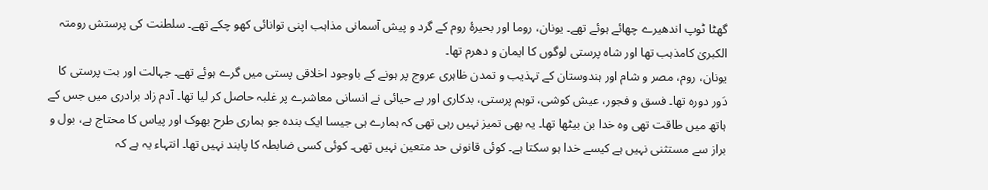گھٹا ٹوپ اندھیرے چھائے ہوئے تھے۔ یونان، روما اور بحیرۂ روم کے گرد و پیش آسمانی مذاہب اپنی توانائی کھو چکے تھے۔ سلطنت کی پرستش رومتہ الکبریٰ کامذہب تھا اور شاہ پرستی لوگوں کا ایمان و دھرم تھا۔
یونان، روم، مصر و شام اور ہندوستان کے تہذیب و تمدن ظاہری عروج پر ہونے کے باوجود اخلاقی پستی میں گرے ہوئے تھے۔ جہالت اور بت پرستی کا دَور دورہ تھا۔ فسق و فجور، عیش کوشی، توہم پرستی، بدکاری اور بے حیائی نے انسانی معاشرے پر غلبہ حاصل کر لیا تھا۔ آدم زاد برادری میں جس کے ہاتھ میں طاقت تھی وہ خدا بن بیٹھا تھا۔ یہ بھی تمیز نہیں رہی تھی کہ ہمارے ہی جیسا ایک بندہ جو ہماری طرح بھوک اور پیاس کا محتاج ہے، بول و براز سے مستثنی نہیں ہے کیسے خدا ہو سکتا ہے۔ کوئی قانونی حد متعین نہیں تھی۔ کوئی کسی ضابطہ کا پابند نہیں تھا۔ انتہاء یہ ہے کہ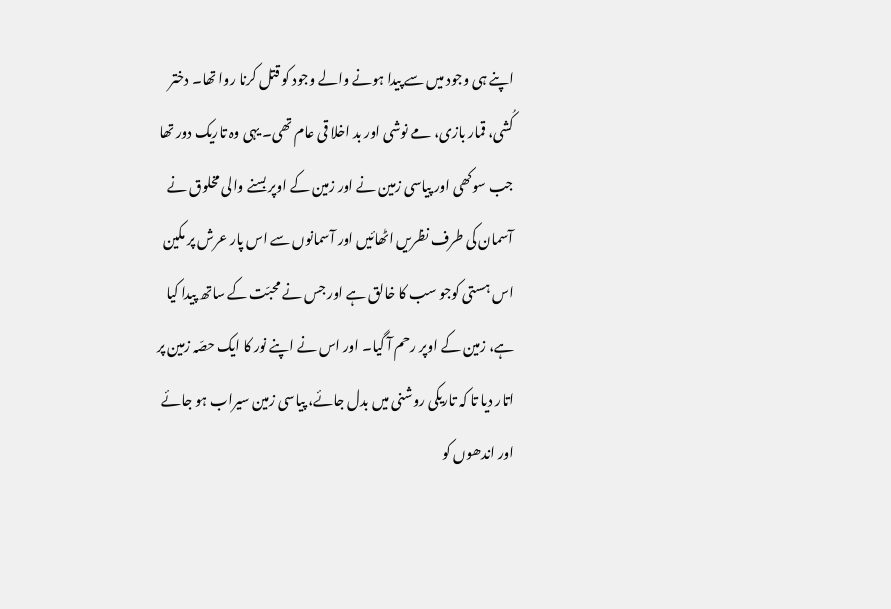اپنے ہی وجود میں سے پیدا ہونے والے وجود کو قتل کرنا روا تھا۔ دختر کُشی، قمار بازی، مے نوشی اور بد اخلا قی عام تھی۔ یہی وہ تاریک دور تھا جب سوکھی اور پیاسی زمین نے اور زمین کے اوپر بسنے والی مخلوق نے آسمان کی طرف نظریں اٹھائیں اور آسمانوں سے اس پار عرش پر مکین اس ہستی کوجو سب کا خالق ہے اور جس نے محبّت کے ساتھ پیدا کیا ہے، زمین کے اوپر رحم آ گیا۔ اور اس نے اپنے نور کا ایک حصّہ زمین پر اتار دیا تا کہ تاریکی روشنی میں بدل جائے، پیاسی زمین سیراب ہو جائے اور اندھوں کو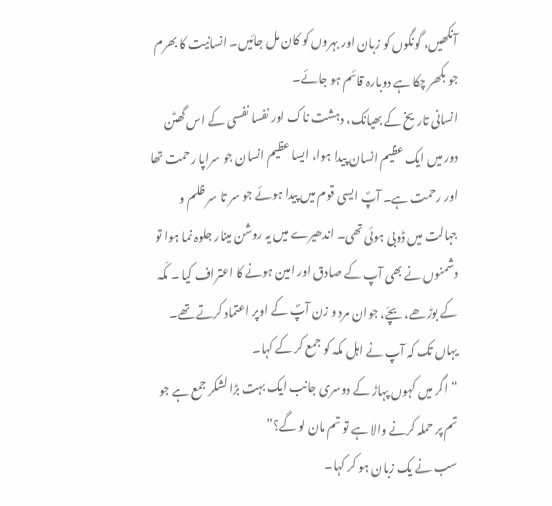آنکھیں، گونگوں کو زبان اور بہروں کو کان مل جائیں۔ انسانیت کا بھرم جو بکھر چکا ہے دوبارہ قائم ہو جائے۔
انسانی تاریخ کے بھیانک، دہشت ناک اور نفسا نفسی کے اس گھٹن دور میں ایک عظیم انسان پیدا ہوا، ایسا عظیم انسان جو سراپا رحمت تھا اور رحمت ہے۔ آپؐ ایسی قوم میں پیدا ہوئے جو سر تا سر ظلم و جہالت میں ڈوبی ہوئی تھی۔ اندھیرے میں یہ روشن مینار جلوہ نما ہوا تو دشمنوں نے بھی آپ کے صادق اور امین ہونے کا اعتراف کیا ۔ مکّہ کے بوڑھے، بچّے، جوان مرد و زن آپؐ کے اوپر اعتماد کرتے تھے۔ یہاں تک کہ آپ نے اہل مکہ کو جمع کر کے کہا۔
“اگر میں کہوں پہاڑ کے دوسری جانب ایک بہت بڑا لشکر جمع ہے جو تم پر حملہ کرنے والا ہے تو تم مان لو گے؟”
سب نے یک زبان ہو کر کہا۔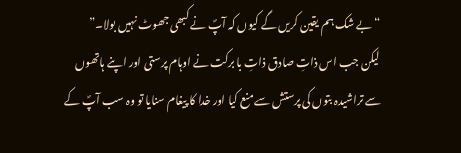“بے شک ہم یقین کریں گے کیوں کہ آپؐ نے کبھی جھوٹ نہیں بولا۔”
لیکن جب اس ذاتِ صادق ذاتِ با برکت نے اوہام پرستی اور اپنے ہاتھوں سے تراشیدہ بتوں کی پرستش سے منع کیا اور خدا کا پیغام سنایا تو وہ سب آپؐ کے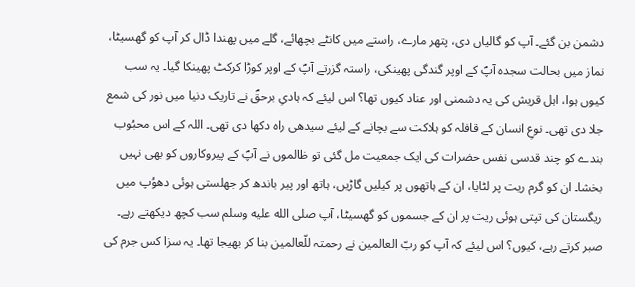دشمن بن گئے۔ آپ کو گالیاں دی، پتھر مارے، راستے میں کانٹے بچھائے، گلے میں پھندا ڈال کر آپ کو گھسیٹا، نماز میں بحالت سجدہ آپؐ کے اوپر گندگی پھینکی، راستہ گزرتے آپؐ کے اوپر کوڑا کرکٹ پھینکا گیا۔ یہ سب کیوں ہوا، اہل قریش کی یہ دشمنی اور عناد کیوں تھا؟ اس لیئے کہ ہادیِ برحقؐ نے تاریک دنیا میں نور کی شمع جلا دی تھی۔ نوعِ انسان کے قافلہ کو ہلاکت سے بچانے کے لیئے سیدھی راہ دکھا دی تھی۔ اللہ کے اس محبُوب بندے کو چند قدسی نفس حضرات کی ایک جمعیت مل گئی تو ظالموں نے آپؐ کے پیروکاروں کو بھی نہیں بخشا۔ ان کو گرم ریت پر لٹایا، ان کے ہاتھوں پر کیلیں گاڑیں، ہاتھ اور پیر باندھ کر جھلستی ہوئی دھوُپ میں ریگستان کی تپتی ہوئی ریت پر ان کے جسموں کو گھسیٹا، آپ صلى الله عليه وسلم سب کچھ دیکھتے رہے۔ صبر کرتے رہے، کیوں؟ اس لیئے کہ آپ کو ربّ العالمین نے رحمتہ للّعالمین بنا کر بھیجا تھا۔ یہ سزا کس جرم کی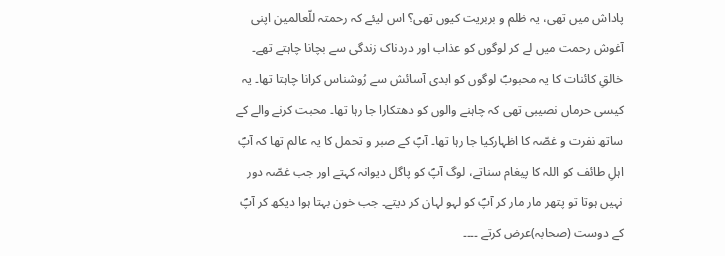پاداش میں تھی، یہ ظلم و بربریت کیوں تھی؟ اس لیئے کہ رحمتہ للّعالمین اپنی آغوش رحمت میں لے کر لوگوں کو عذاب اور دردناک زندگی سے بچانا چاہتے تھے۔ خالقِ کائنات کا یہ محبوبؐ لوگوں کو ابدی آسائش سے رُوشناس کرانا چاہتا تھا۔ یہ کیسی حرماں نصیبی تھی کہ چاہنے والوں کو دھتکارا جا رہا تھا۔ محبت کرنے والے کے ساتھ نفرت و غصّہ کا اظہارکیا جا رہا تھا۔ آپؐ کے صبر و تحمل کا یہ عالم تھا کہ آپؐ اہلِ طائف کو اللہ کا پیغام سناتے، لوگ آپؐ کو پاگل دیوانہ کہتے اور جب غصّہ دور نہیں ہوتا تو پتھر مار مار کر آپؐ کو لہو لہان کر دیتے۔ جب خون بہتا ہوا دیکھ کر آپؐ کے دوست (صحابہ)عرض کرتے ۔۔۔۔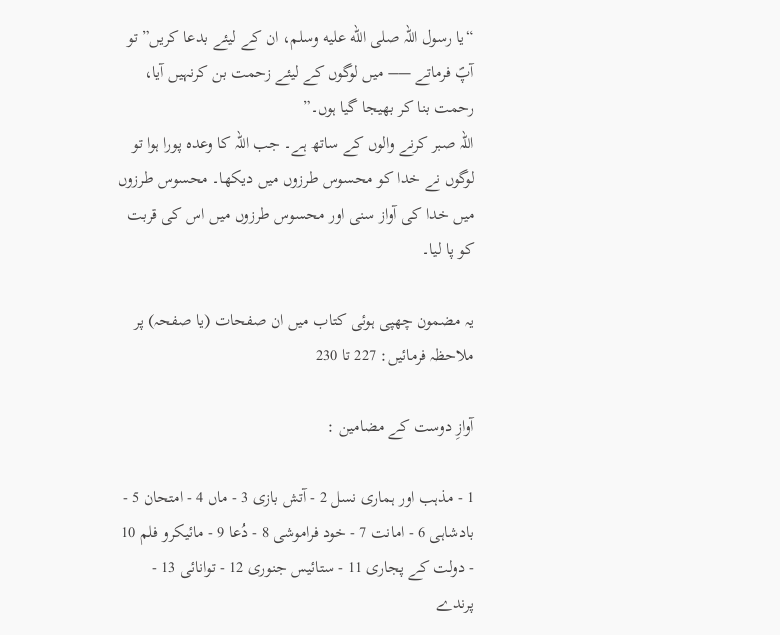“یا رسول اللہ صلى الله عليه وسلم، ان کے لیئے بدعا کریں” تو آپؐ فرماتے —– میں لوگوں کے لیئے زحمت بن کرنہیں آیا، رحمت بنا کر بھیجا گیا ہوں۔”
اللہ صبر کرنے والوں کے ساتھ ہے۔ جب اللہ کا وعدہ پورا ہوا تو لوگوں نے خدا کو محسوس طرزوں میں دیکھا۔ محسوس طرزوں میں خدا کی آواز سنی اور محسوس طرزوں میں اس کی قربت کو پا لیا۔

یہ مضمون چھپی ہوئی کتاب میں ان صفحات (یا صفحہ) پر ملاحظہ فرمائیں: 227 تا 230

آوازِ دوست کے مضامین :

1 - مذہب اور ہماری نسل 2 - آتش بازی 3 - ماں 4 - امتحان 5 - بادشاہی 6 - امانت 7 - خود فراموشی 8 - دُعا 9 - مائیکرو فلم 10 - دولت کے پجاری 11 - ستائیس جنوری 12 - توانائی 13 - پرندے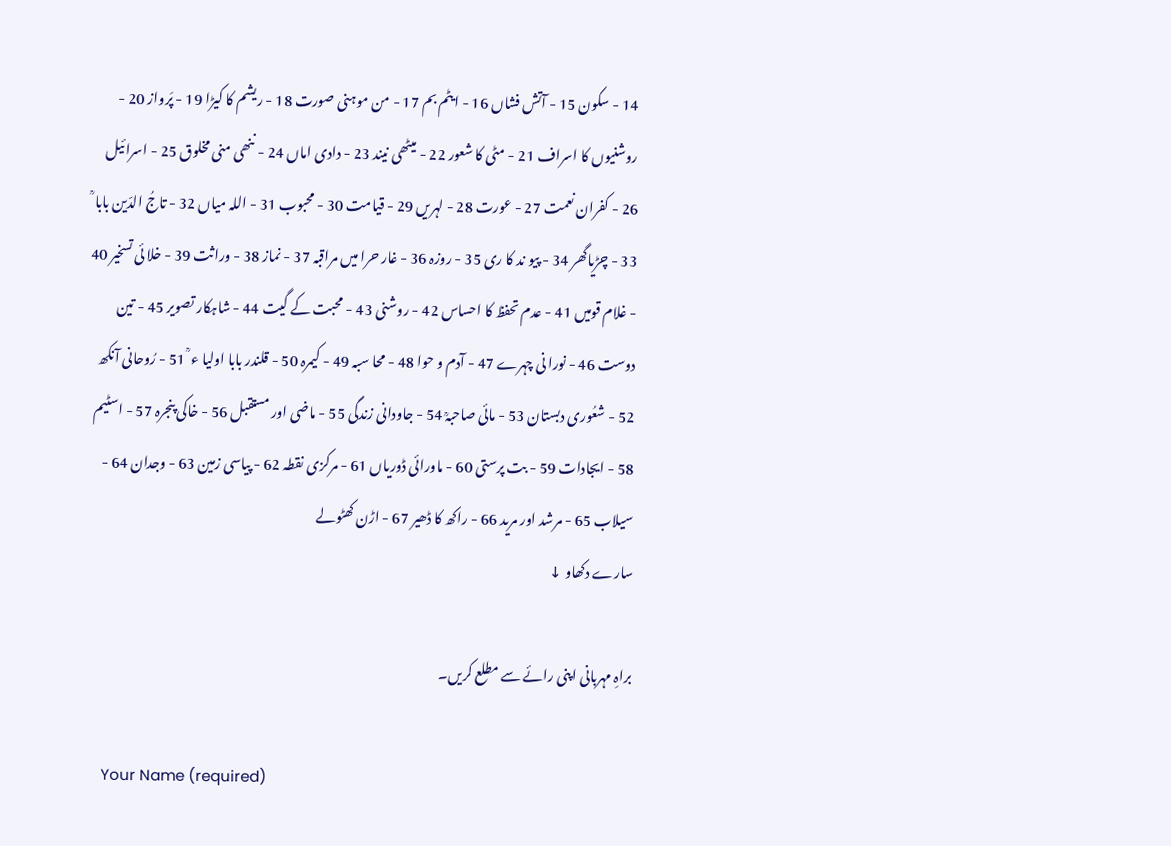14 - سکون 15 - آتش فشاں 16 - ایٹم بم 17 - من موہنی صورت 18 - ریشم کا کیڑا 19 - پَرواز 20 - روشنیوں کا اسراف 21 - مٹی کا شعور 22 - میٹھی نیند 23 - دادی اماں 24 - ننھی منی مخلوق 25 - اسرائیل 26 - کفران نعمت 27 - عورت 28 - لہریں 29 - قیامت 30 - محبوب 31 - اللہ میاں 32 - تاجُ الدّین بابا ؒ 33 - چڑیاگھر 34 - پیو ند کا ری 35 - روزہ 36 - غار حرا میں مراقبہ 37 - نماز 38 - وراثت 39 - خلا ئی تسخیر 40 - غلام قومیں 41 - عدم تحفظ کا احساس 42 - روشنی 43 - محبت کے گیت 44 - شاہکار تصویر 45 - تین دوست 46 - نورا نی چہرے 47 - آدم و حوا 48 - محا سبہ 49 - کیمرہ 50 - قلندر بابا اولیا ء ؒ 51 - رُوحانی آنکھ 52 - شعُوری دبستان 53 - مائی صاحبہؒ 54 - جاودانی زندگی 55 - ماضی اور مستقبل 56 - خاکی پنجرہ 57 - اسٹیم 58 - ایجادات 59 - بت پرستی 60 - ماورائی ڈوریاں 61 - مرکزی نقطہ 62 - پیاسی زمین 63 - وجدان 64 - سیلاب 65 - مرشد اور مرید 66 - راکھ کا ڈھیر 67 - اڑن کھٹولے
سارے دکھاو ↓

براہِ مہربانی اپنی رائے سے مطلع کریں۔

    Your Name (required)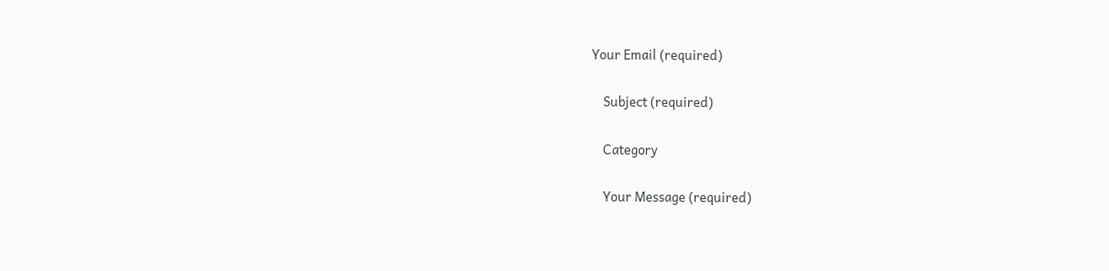Your Email (required)

    Subject (required)

    Category

    Your Message (required)